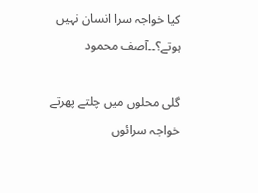کیا خواجہ سرا انسان نہیں ہوتے؟۔۔آصف محمود

گلی محلوں میں چلتے پھرتے خواجہ سرائوں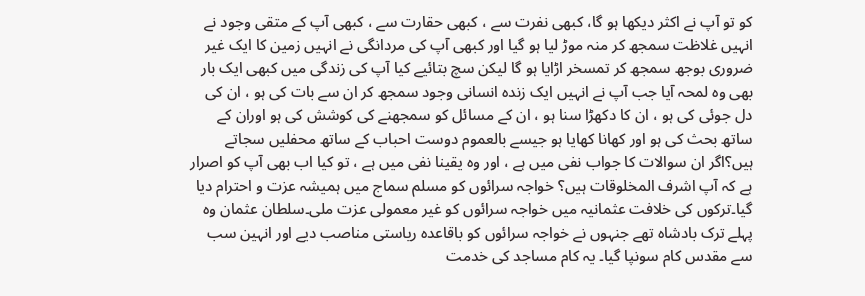کو تو آپ نے اکثر دیکھا ہو گا، کبھی نفرت سے ، کبھی حقارت سے ، کبھی آپ کے متقی وجود نے انہیں غلاظت سمجھ کر منہ موڑ لیا ہو گیا اور کبھی آپ کی مردانگی نے انہیں زمین کا ایک غیر ضروری بوجھ سمجھ کر تمسخر اڑایا ہو گا لیکن سچ بتائیے کیا آپ کی زندگی میں کبھی ایک بار بھی وہ لمحہ آیا جب آپ نے انہیں ایک زندہ انسانی وجود سمجھ کر ان سے بات کی ہو ، ان کی دل جوئی کی ہو ، ان کا دکھڑا سنا ہو ، ان کے مسائل کو سمجھنے کی کوشش کی ہو اوران کے ساتھ بحث کی ہو اور کھانا کھایا ہو جیسے بالعموم دوست احباب کے ساتھ محفلیں سجاتے ہیں؟اگر ان سوالات کا جواب نفی میں ہے ، اور وہ یقینا نفی میں ہے ، تو کیا اب بھی آپ کو اصرار ہے کہ آپ اشرف المخلوقات ہیں؟ خواجہ سرائوں کو مسلم سماج میں ہمیشہ عزت و احترام دیا گیا۔ترکوں کی خلافت عثمانیہ میں خواجہ سرائوں کو غیر معمولی عزت ملی۔سلطان عثمان وہ پہلے ترک بادشاہ تھے جنہوں نے خواجہ سرائوں کو باقاعدہ ریاستی مناصب دیے اور انہین سب سے مقدس کام سونپا گیا۔ یہ کام مساجد کی خدمت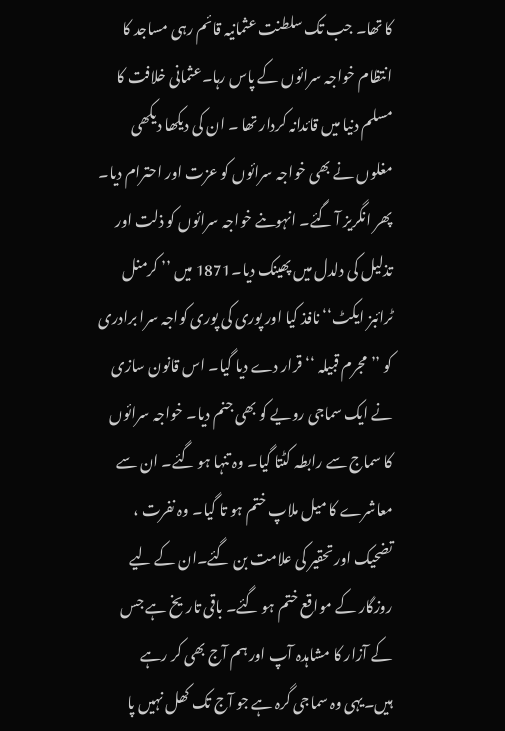کا تھا۔ جب تک سلطنت عثمانیہ قائم رہی مساجد کا انتظام خواجہ سرائوں کے پاس رہا۔عثمانی خلافت کا مسلم دنیا میں قائدانہ کردار تھا ۔ ان کی دیکھا دیکھی مغلوں نے بھی خواجہ سرائوں کو عزت اور احترام دیا۔ پھر انگریز آ گئے۔ انہوںنے خواجہ سرائوں کو ذلت اور تذلیل کی دلدل میں پھینک دیا۔1871 میں ’’ کرمنل ٹرائبز ایکٹ‘‘ نافذ کیا اور پوری کی پوری کواجہ سرا برادری کو ’’ مجرم قبیلہ ‘‘ قرار دے دیا گیا۔ اس قانون سازی نے ایک سماجی رویے کو بھی جنم دیا۔ خواجہ سرائوں کا سماج سے رابطہ کٹتا گیا۔ وہ تنہا ہو گئے۔ ان سے معاشرے کا میل ملاپ ختم ہو تا گیا۔ وہ نفرت ، تضحیک اور تحقیر کی علامت بن گئے۔ان کے لیے روزگار کے مواقع ختم ہو گئے۔ باقی تاریخ ہے جس کے آزار کا مشاہدہ آپ اور ہم آج بھی کر رہے ہیں۔یہی وہ سماجی گرہ ہے جو آج تک کھل نہیں پا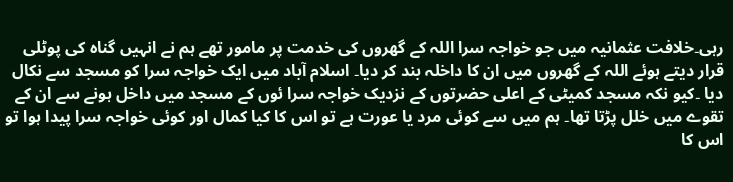رہی۔خلافت عثمانیہ میں جو خواجہ سرا اللہ کے گھروں کی خدمت پر مامور تھے ہم نے انہیں گناہ کی پوٹلی قرار دیتے ہوئے اللہ کے گھروں میں ان کا داخلہ بند کر دیا۔ اسلام آباد میں ایک خواجہ سرا کو مسجد سے نکال دیا ۔کیو نکہ مسجد کمیٹی کے اعلی حضرتوں کے نزدیک خواجہ سرا ئوں کے مسجد میں داخل ہونے سے ان کے تقوے میں خلل پڑتا تھا۔ ہم میں سے کوئی مرد یا عورت ہے تو اس کا کیا کمال اور کوئی خواجہ سرا پیدا ہوا تو اس کا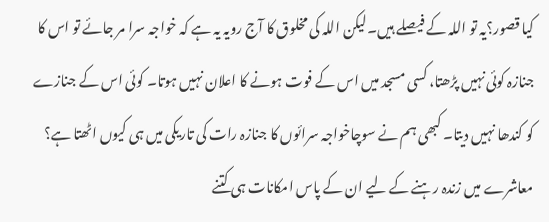کیا قصور؟یہ تو اللہ کے فیصلے ہیں۔لیکن اللہ کی مخلوق کا آج رویہ یہ ہے کہ خواجہ سرا مر جائے تو اس کا جنازہ کوئی نہیں پڑھتا، کسی مسجد میں اس کے فوت ہونے کا اعلان نہیں ہوتا۔ کوئی اس کے جنازے کو کندھا نہیں دیتا۔ کبھی ہم نے سوچاخواجہ سرائوں کا جنازہ رات کی تاریکی میں ہی کیوں اٹھتا ہے؟ معاشرے میں زندہ رہنے کے لیے ان کے پاس امکانات ہی کتنے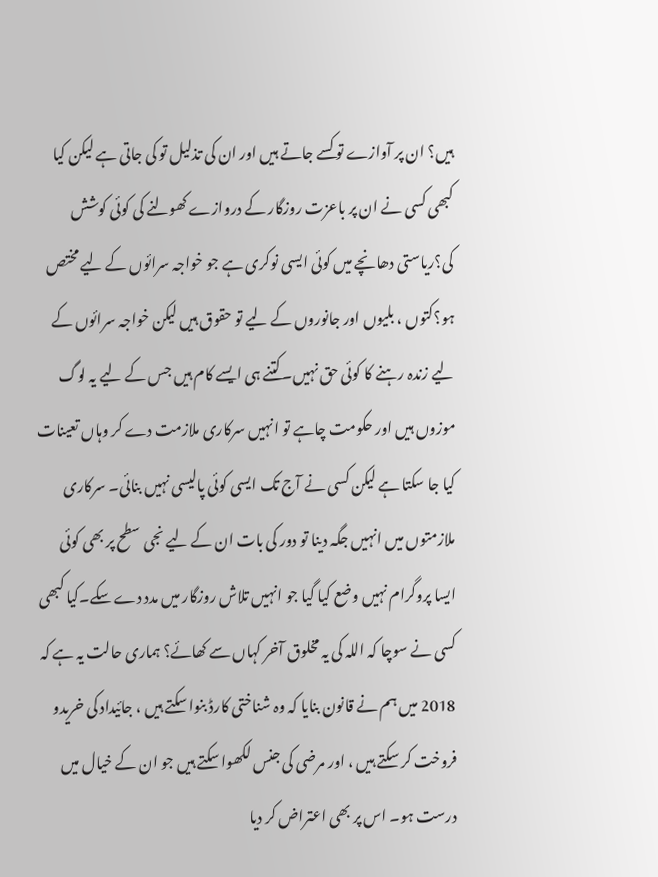ہیں؟ ان پر آوازے تو کسے جاتے ہیں اور ان کی تذلیل تو کی جاتی ہے لیکن کیا کبھی کسی نے ان پر باعزت روزگار کے دروازے کھولنے کی کوئی کوشش کی؟ریاستی دھانچے میں کوئی ایسی نوکری ہے جو خواجہ سرائوں کے لیے مختص ہو؟کتوں ، بلیوں اور جانوروں کے لیے تو حقوق ہیں لیکن خواجہ سرائوں کے لیے زندہ رہنے کا کوئی حق نہیں۔کتنے ہی ایسے کام ہیں جس کے لیے یہ لوگ موزوں ہیں اور حکومت چاہے تو انہیں سرکاری ملازمت دے کر وہاں تعینات کیا جا سکتا ہے لیکن کسی نے آج تک ایسی کوئی پالیسی نہیں بنائی۔ سرکاری ملازمتوں میں انہیں جگہ دینا تو دور کی بات ان کے لیے نجی سطح پر بھی کوئی ایسا پروگرام نہیں وضع کیا گیا جو انہیں تلاش روزگار میں مدد دے سکے۔کیا کبھی کسی نے سوچا کہ اللہ کی یہ مخلوق آخر کہاں سے کھائے؟ ہماری حالت یہ ہے کہ 2018 میں ہم نے قانون بنایا کہ وہ شناختی کارڈ بنوا سکتے ہیں ، جائیداد کی خریدو فروخت کر سکتے ہیں ، اور مرضی کی جنس لکھوا سکتے ہیں جو ان کے خیال میں درست ہو۔ اس پر بھی اعتراض کر دیا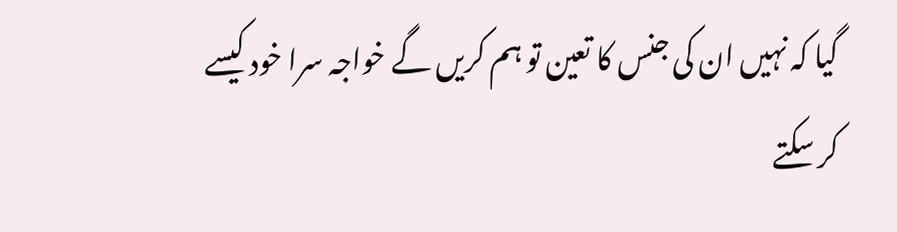گیا کہ نہیں ان کی جنس کا تعین تو ہم کریں گے خواجہ سرا خود کیسے کر سکتے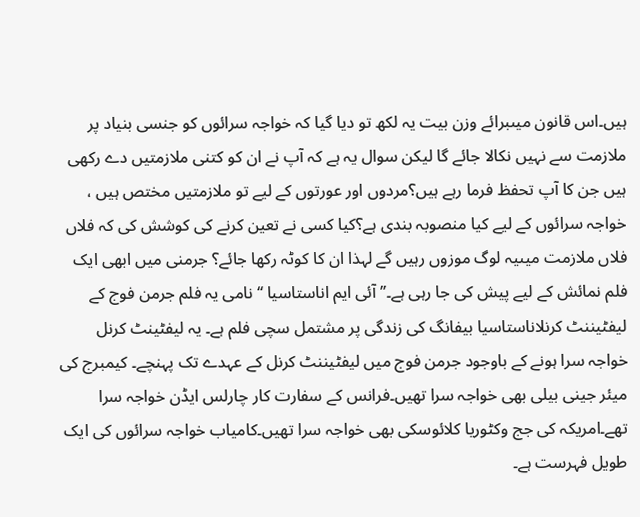ہیں۔اس قانون میںبرائے وزن بیت یہ لکھ تو دیا گیا کہ خواجہ سرائوں کو جنسی بنیاد پر ملازمت سے نہیں نکالا جائے گا لیکن سوال یہ ہے کہ آپ نے ان کو کتنی ملازمتیں دے رکھی ہیں جن کا آپ تحفظ فرما رہے ہیں؟مردوں اور عورتوں کے لیے تو ملازمتیں مختص ہیں ، خواجہ سرائوں کے لیے کیا منصوبہ بندی ہے؟کیا کسی نے تعین کرنے کی کوشش کی کہ فلاں فلاں ملازمت میںیہ لوگ موزوں رہیں گے لہذا ان کا کوٹہ رکھا جائے؟ جرمنی میں ابھی ایک فلم نمائش کے لیے پیش کی جا رہی ہے۔’’ آئی ایم اناستاسیا ‘‘نامی یہ فلم جرمن فوج کے لیفٹیننٹ کرنلاناستاسیا بیفانگ کی زندگی پر مشتمل سچی فلم ہے۔ یہ لیفٹینٹ کرنل خواجہ سرا ہونے کے باوجود جرمن فوج میں لیفٹیننٹ کرنل کے عہدے تک پہنچے۔ کیمبرج کی میئر جینی بیلی بھی خواجہ سرا تھیں۔فرانس کے سفارت کار چارلس ایڈن خواجہ سرا تھے۔امریکہ کی جج وکٹوریا کلائوسکی بھی خواجہ سرا تھیں۔کامیاب خواجہ سرائوں کی ایک طویل فہرست ہے۔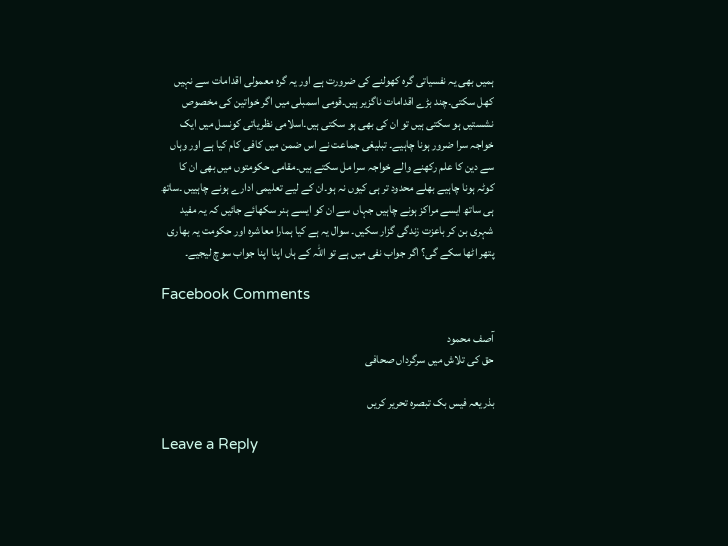ہمیں بھی یہ نفسیاتی گرہ کھولنے کی ضرورت ہے اور یہ گرہ معمولی اقدامات سے نہیں کھل سکتی۔چند بڑے اقدامات ناگزیر ہیں۔قومی اسمبلی میں اگر خواتین کی مخصوص نشستیں ہو سکتی ہیں تو ان کی بھی ہو سکتی ہیں۔اسلامی نظریاتی کونسل میں ایک خواجہ سرا ضرور ہونا چاہیے۔ تبلیغی جماعت نے اس ضمن میں کافی کام کیا ہے اور وہاں سے دین کا علم رکھنے والے خواجہ سرا مل سکتے ہیں۔مقامی حکومتوں میں بھی ان کا کوٹہ ہونا چاہیے بھلے محدود تر ہی کیوں نہ ہو۔ان کے لیے تعلیمی ادارے ہونے چاہییں ۔ساتھ ہی ساتھ ایسے مراکز ہونے چاہیں جہاں سے ان کو ایسے ہنر سکھائے جائیں کہ یہ مفید شہری بن کر باعزت زندگی گزار سکیں۔ سوال یہ ہے کیا ہمارا معاشرہ اور حکومت یہ بھاری پتھر اٹھا سکے گی؟ اگر جواب نفی میں ہے تو اللہ کے ہاں اپنا اپنا جواب سوچ لیجیے۔

Facebook Comments

آصف محمود
حق کی تلاش میں سرگرداں صحافی

بذریعہ فیس بک تبصرہ تحریر کریں

Leave a Reply